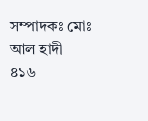সম্পাদকঃ মোঃ আল হাদী
৪১৬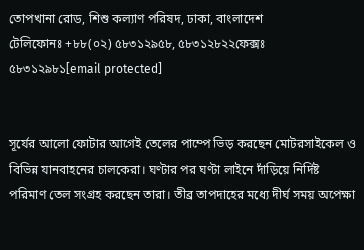তোপখানা রোড, শিশু কল্যাণ পরিষদ, ঢাকা, বাংলাদেশ
টেলিফোনঃ +৮৮(০২) ৫৮৩১২৯৫৮, ৫৮৩১২৮২২ফেক্সঃ ৫৮৩১২৯৮১[email protected]


সূর্যের আলো ফোটার আগেই তেলের পাম্পে ভিড় করছেন মোটরসাইকেল ও বিভিন্ন যানবাহনের চালকেরা। ঘণ্টার পর ঘণ্টা লাইনে দাঁড়িয়ে নির্দিষ্ট পরিমাণ তেল সংগ্রহ করছেন তারা। তীব্র তাপদাহের মধ্যে দীর্ঘ সময় অপেক্ষা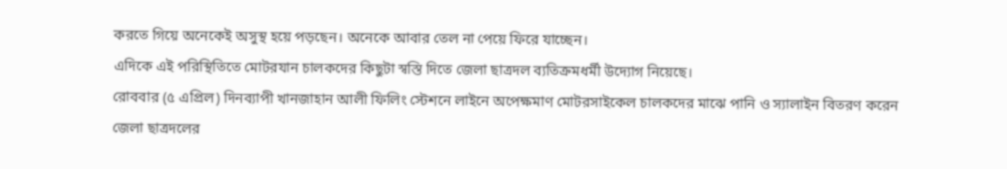করতে গিয়ে অনেকেই অসুস্থ হয়ে পড়ছেন। অনেকে আবার তেল না পেয়ে ফিরে যাচ্ছেন।
এদিকে এই পরিস্থিতিতে মোটরযান চালকদের কিছুটা স্বস্তি দিতে জেলা ছাত্রদল ব্যতিক্রমধর্মী উদ্যোগ নিয়েছে।
রোববার (৫ এপ্রিল) দিনব্যাপী খানজাহান আলী ফিলিং স্টেশনে লাইনে অপেক্ষমাণ মোটরসাইকেল চালকদের মাঝে পানি ও স্যালাইন বিতরণ করেন জেলা ছাত্রদলের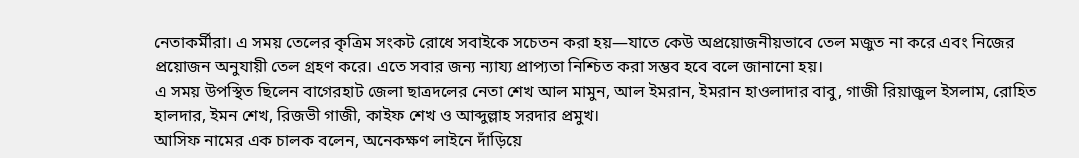নেতাকর্মীরা। এ সময় তেলের কৃত্রিম সংকট রোধে সবাইকে সচেতন করা হয়—যাতে কেউ অপ্রয়োজনীয়ভাবে তেল মজুত না করে এবং নিজের প্রয়োজন অনুযায়ী তেল গ্রহণ করে। এতে সবার জন্য ন্যায্য প্রাপ্যতা নিশ্চিত করা সম্ভব হবে বলে জানানো হয়।
এ সময় উপস্থিত ছিলেন বাগেরহাট জেলা ছাত্রদলের নেতা শেখ আল মামুন, আল ইমরান, ইমরান হাওলাদার বাবু, গাজী রিয়াজুল ইসলাম, রোহিত হালদার, ইমন শেখ, রিজভী গাজী, কাইফ শেখ ও আব্দুল্লাহ সরদার প্রমুখ।
আসিফ নামের এক চালক বলেন, অনেকক্ষণ লাইনে দাঁড়িয়ে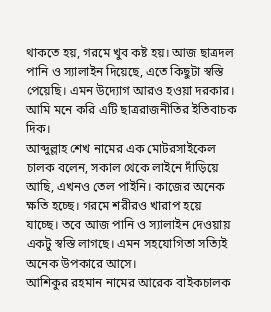থাকতে হয়, গরমে খুব কষ্ট হয়। আজ ছাত্রদল পানি ও স্যালাইন দিয়েছে, এতে কিছুটা স্বস্তি পেয়েছি। এমন উদ্যোগ আরও হওয়া দরকার। আমি মনে করি এটি ছাত্ররাজনীতির ইতিবাচক দিক।
আব্দুল্লাহ শেখ নামের এক মোটরসাইকেল চালক বলেন, সকাল থেকে লাইনে দাঁড়িয়ে আছি, এখনও তেল পাইনি। কাজের অনেক ক্ষতি হচ্ছে। গরমে শরীরও খারাপ হয়ে যাচ্ছে। তবে আজ পানি ও স্যালাইন দেওয়ায় একটু স্বস্তি লাগছে। এমন সহযোগিতা সত্যিই অনেক উপকারে আসে।
আশিকুর রহমান নামের আরেক বাইকচালক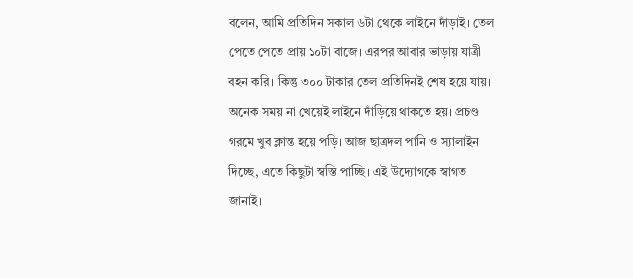বলেন, আমি প্রতিদিন সকাল ৬টা থেকে লাইনে দাঁড়াই। তেল পেতে পেতে প্রায় ১০টা বাজে। এরপর আবার ভাড়ায় যাত্রী বহন করি। কিন্তু ৩০০ টাকার তেল প্রতিদিনই শেষ হয়ে যায়। অনেক সময় না খেয়েই লাইনে দাঁড়িয়ে থাকতে হয়। প্রচণ্ড গরমে খুব ক্লান্ত হয়ে পড়ি। আজ ছাত্রদল পানি ও স্যালাইন দিচ্ছে, এতে কিছুটা স্বস্তি পাচ্ছি। এই উদ্যোগকে স্বাগত জানাই।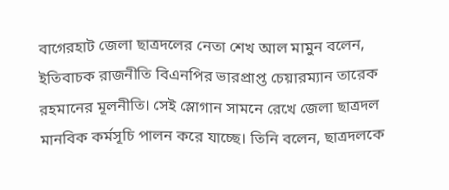বাগেরহাট জেলা ছাত্রদলের নেতা শেখ আল মামুন বলেন, ইতিবাচক রাজনীতি বিএনপির ভারপ্রাপ্ত চেয়ারম্যান তারেক রহমানের মূলনীতি। সেই স্লোগান সামনে রেখে জেলা ছাত্রদল মানবিক কর্মসূচি পালন করে যাচ্ছে। তিনি বলেন, ছাত্রদলকে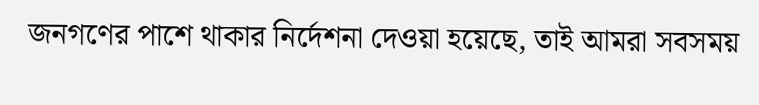জনগণের পাশে থাকার নির্দেশনা দেওয়া হয়েছে, তাই আমরা সবসময়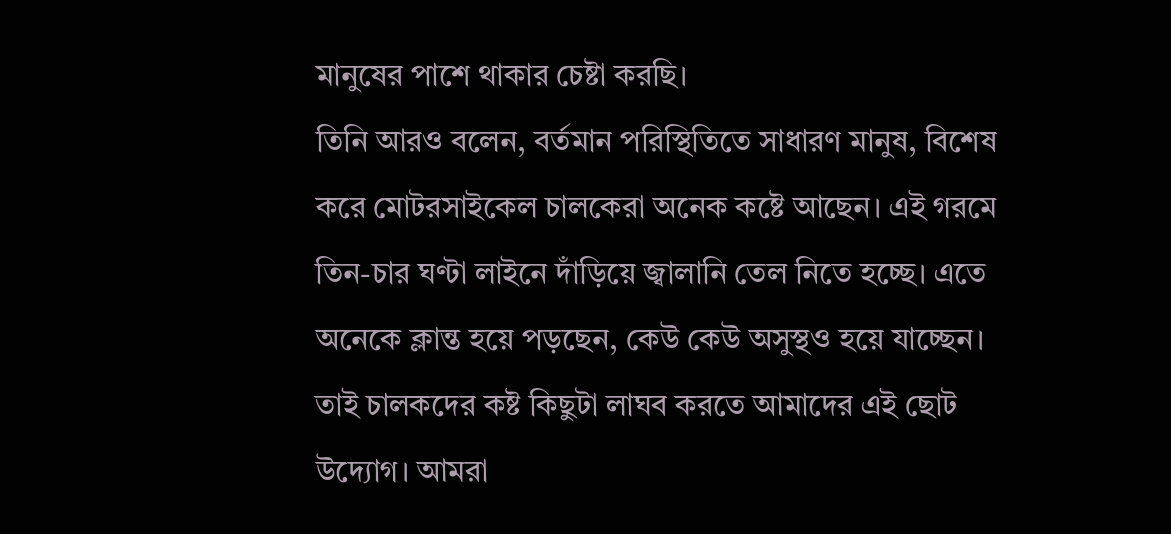মানুষের পাশে থাকার চেষ্টা করছি।
তিনি আরও বলেন, বর্তমান পরিস্থিতিতে সাধারণ মানুষ, বিশেষ করে মোটরসাইকেল চালকেরা অনেক কষ্টে আছেন। এই গরমে তিন-চার ঘণ্টা লাইনে দাঁড়িয়ে জ্বালানি তেল নিতে হচ্ছে। এতে অনেকে ক্লান্ত হয়ে পড়ছেন, কেউ কেউ অসুস্থও হয়ে যাচ্ছেন। তাই চালকদের কষ্ট কিছুটা লাঘব করতে আমাদের এই ছোট উদ্যোগ। আমরা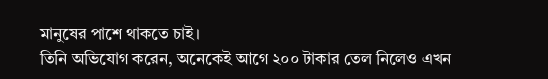মানুষের পাশে থাকতে চাই।
তিনি অভিযোগ করেন, অনেকেই আগে ২০০ টাকার তেল নিলেও এখন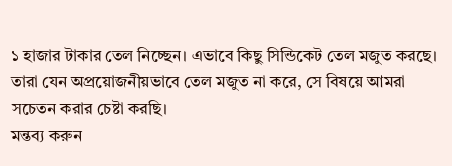১ হাজার টাকার তেল নিচ্ছেন। এভাবে কিছু সিন্ডিকেট তেল মজুত করছে। তারা যেন অপ্রয়োজনীয়ভাবে তেল মজুত না করে, সে বিষয়ে আমরা সচেতন করার চেষ্টা করছি।
মন্তব্য করুন